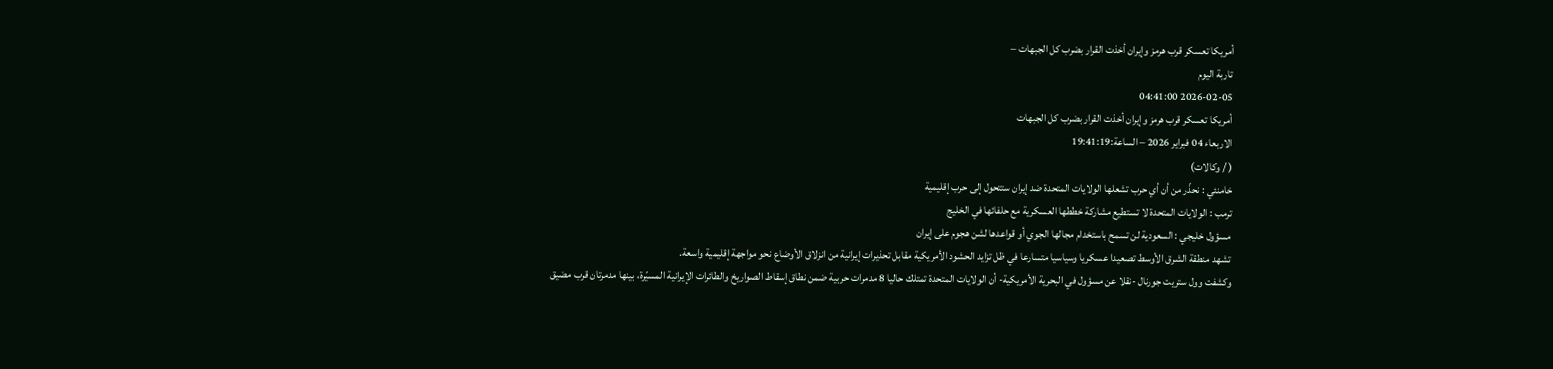أمريكا تعسكر قرب هرمز وإيران أخذت القرار بضرب كل الجبهات –
تاربة اليوم
2026-02-05 04:41:00
أمريكا تعسكر قرب هرمز وإيران أخذت القرار بضرب كل الجبهات
الاربعاء 04 فبراير 2026 – الساعة:19:41:19
( / وكالات)
خامنئي : نحذّر من أن أي حرب تشعلها الولايات المتحدة ضد إيران ستتحول إلى حرب إقليمية
ترمب : الولايات المتحدة لا تستطيع مشاركة خططها العسكرية مع حلفائها في الخليج
مسؤول خليجي : السعودية لن تسمح باستخدام مجالها الجوي أو قواعدها لشن هجوم على إيران
تشهد منطقة الشرق الأوسط تصعيدا عسكريا وسياسيا متسارعا في ظل تزايد الحشود الأمريكية مقابل تحذيرات إيرانية من انزلاق الأوضاع نحو مواجهة إقليمية واسعة.
وكشفت وول ستريت جورنال -نقلا عن مسؤول في البحرية الأمريكية- أن الولايات المتحدة تمتلك حاليا 8 مدمرات حربية ضمن نطاق إسقاط الصواريخ والطائرات الإيرانية المسيّرة، بينها مدمرتان قرب مضيق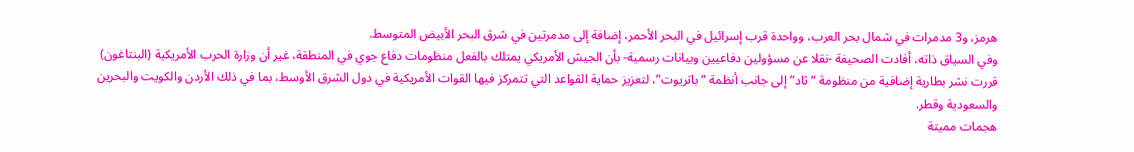هرمز، و3 مدمرات في شمال بحر العرب، وواحدة قرب إسرائيل في البحر الأحمر، إضافة إلى مدمرتين في شرق البحر الأبيض المتوسط.
وفي السياق ذاته، أفادت الصحيفة -نقلا عن مسؤولين دفاعيين وبيانات رسمية- بأن الجيش الأمريكي يمتلك بالفعل منظومات دفاع جوي في المنطقة، غير أن وزارة الحرب الأمريكية (البنتاغون) قررت نشر بطارية إضافية من منظومة “ثاد” إلى جانب أنظمة “باتريوت”، لتعزيز حماية القواعد التي تتمركز فيها القوات الأمريكية في دول الشرق الأوسط، بما في ذلك الأردن والكويت والبحرين والسعودية وقطر.
هجمات مميتة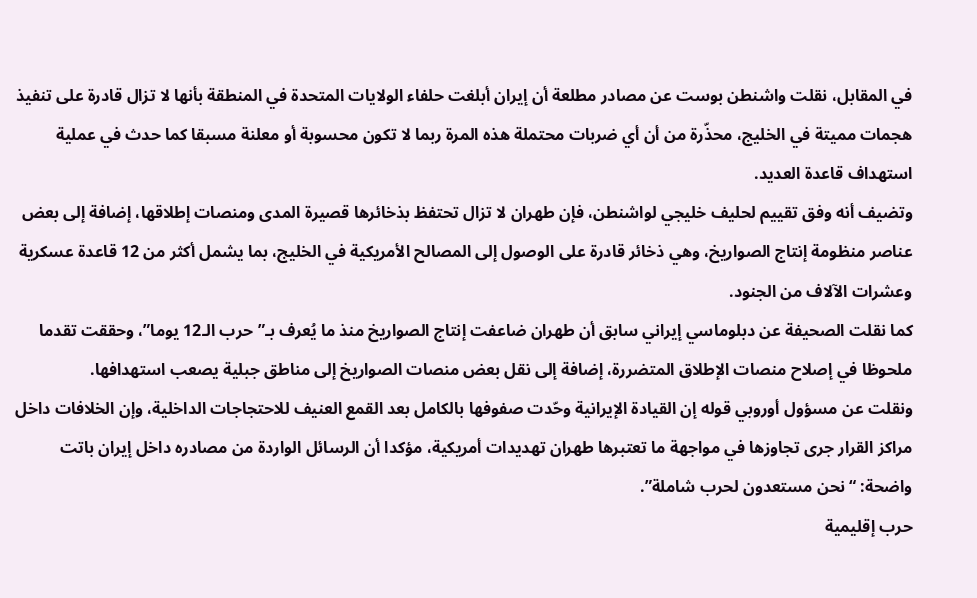في المقابل، نقلت واشنطن بوست عن مصادر مطلعة أن إيران أبلغت حلفاء الولايات المتحدة في المنطقة بأنها لا تزال قادرة على تنفيذ هجمات مميتة في الخليج، محذّرة من أن أي ضربات محتملة هذه المرة ربما لا تكون محسوبة أو معلنة مسبقا كما حدث في عملية استهداف قاعدة العديد.
وتضيف أنه وفق تقييم لحليف خليجي لواشنطن، فإن طهران لا تزال تحتفظ بذخائرها قصيرة المدى ومنصات إطلاقها، إضافة إلى بعض عناصر منظومة إنتاج الصواريخ، وهي ذخائر قادرة على الوصول إلى المصالح الأمريكية في الخليج، بما يشمل أكثر من 12 قاعدة عسكرية وعشرات الآلاف من الجنود.
كما نقلت الصحيفة عن دبلوماسي إيراني سابق أن طهران ضاعفت إنتاج الصواريخ منذ ما يُعرف بـ”حرب الـ12 يوما”، وحققت تقدما ملحوظا في إصلاح منصات الإطلاق المتضررة، إضافة إلى نقل بعض منصات الصواريخ إلى مناطق جبلية يصعب استهدافها.
ونقلت عن مسؤول أوروبي قوله إن القيادة الإيرانية وحّدت صفوفها بالكامل بعد القمع العنيف للاحتجاجات الداخلية، وإن الخلافات داخل مراكز القرار جرى تجاوزها في مواجهة ما تعتبرها طهران تهديدات أمريكية، مؤكدا أن الرسائل الواردة من مصادره داخل إيران باتت واضحة: “نحن مستعدون لحرب شاملة”.
حرب إقليمية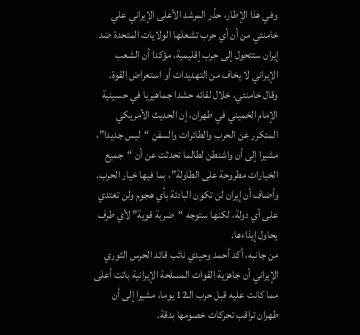وفي هذا الإطار، حذّر المرشد الأعلى الإيراني علي خامنئي من أن أي حرب تشعلها الولايات المتحدة ضد إيران ستتحول إلى حرب إقليمية، مؤكدا أن الشعب الإيراني لا يخاف من التهديدات أو استعراض القوة.
وقال خامنئي، خلال لقائه حشدا جماهيريا في حسينية الإمام الخميني في طهران، إن الحديث الأمريكي المتكرر عن الحرب والطائرات والسفن “ليس جديدا”، مشيرا إلى أن واشنطن لطالما تحدثت عن أن “جميع الخيارات مطروحة على الطاولة”، بما فيها خيار الحرب.
وأضاف أن إيران لن تكون البادئة بأي هجوم ولن تعتدي على أي دولة، لكنها ستوجه “ضربة قوية” لأي طرف يحاول إيذاءها.
من جانبه، أكد أحمد وحيدي نائب قائد الحرس الثوري الإيراني أن جاهزية القوات المسلحة الإيرانية باتت أعلى مما كانت عليه قبل حرب الـ12 يوما، مشيرا إلى أن طهران تراقب تحركات خصومها بدقة.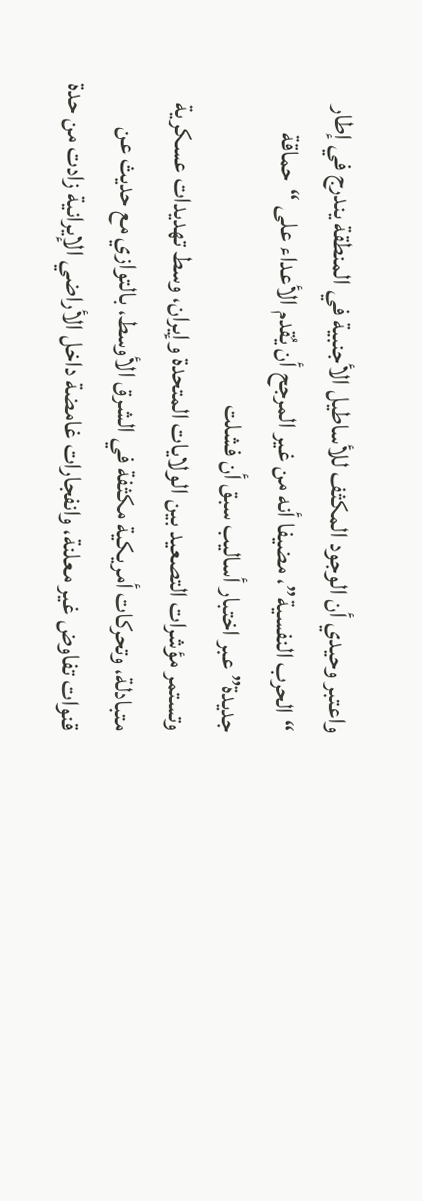واعتبر وحيدي أن الوجود المكثف للأساطيل الأجنبية في المنطقة يندرج في إطار “الحرب النفسية”، مضيفا أنه من غير المرجح أن يُقدم الأعداء على “حماقة جديدة” عبر اختبار أساليب سبق أن فشلت
وتستمر مؤشرات التصعيد بين الولايات المتحدة وإيران، وسط تهديدات عسكرية متبادلة، وتحركات أمريكية مكثفة في الشرق الأوسط، بالتوازي مع حديث عن قنوات تفاوض غير معلنة، وانفجارات غامضة داخل الأراضي الإيرانية زادت من حدة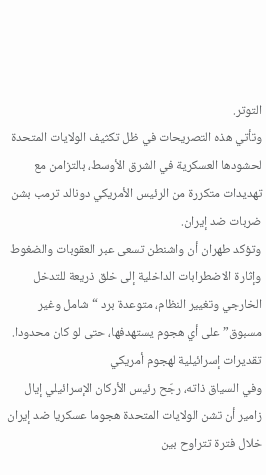التوتر.
وتأتي هذه التصريحات في ظل تكثيف الولايات المتحدة لحشودها العسكرية في الشرق الأوسط، بالتزامن مع تهديدات متكررة من الرئيس الأمريكي دونالد ترمب بشن ضربات ضد إيران.
وتؤكد طهران أن واشنطن تسعى عبر العقوبات والضغوط وإثارة الاضطرابات الداخلية إلى خلق ذريعة للتدخل الخارجي وتغيير النظام، متوعدة برد “شامل وغير مسبوق” على أي هجوم يستهدفها، حتى لو كان محدودا.
تقديرات إسرائيلية لهجوم أمريكي
وفي السياق ذاته، رجّح رئيس الأركان الإسرائيلي إيال زامير أن تشن الولايات المتحدة هجوما عسكريا ضد إيران خلال فترة تتراوح بين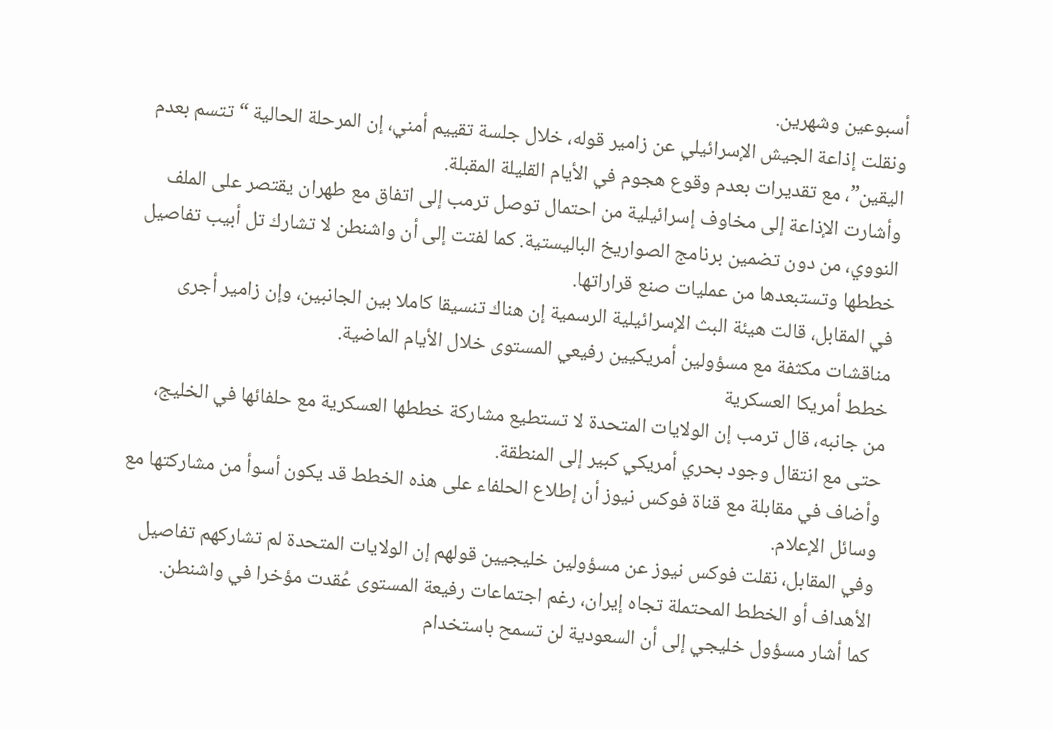أسبوعين وشهرين.
ونقلت إذاعة الجيش الإسرائيلي عن زامير قوله، خلال جلسة تقييم أمني، إن المرحلة الحالية “تتسم بعدم اليقين”، مع تقديرات بعدم وقوع هجوم في الأيام القليلة المقبلة.
وأشارت الإذاعة إلى مخاوف إسرائيلية من احتمال توصل ترمب إلى اتفاق مع طهران يقتصر على الملف النووي، من دون تضمين برنامج الصواريخ الباليستية. كما لفتت إلى أن واشنطن لا تشارك تل أبيب تفاصيل خططها وتستبعدها من عمليات صنع قراراتها.
في المقابل، قالت هيئة البث الإسرائيلية الرسمية إن هناك تنسيقا كاملا بين الجانبين، وإن زامير أجرى مناقشات مكثفة مع مسؤولين أمريكيين رفيعي المستوى خلال الأيام الماضية.
خطط أمريكا العسكرية
من جانبه، قال ترمب إن الولايات المتحدة لا تستطيع مشاركة خططها العسكرية مع حلفائها في الخليج، حتى مع انتقال وجود بحري أمريكي كبير إلى المنطقة.
وأضاف في مقابلة مع قناة فوكس نيوز أن إطلاع الحلفاء على هذه الخطط قد يكون أسوأ من مشاركتها مع وسائل الإعلام.
وفي المقابل، نقلت فوكس نيوز عن مسؤولين خليجيين قولهم إن الولايات المتحدة لم تشاركهم تفاصيل الأهداف أو الخطط المحتملة تجاه إيران، رغم اجتماعات رفيعة المستوى عُقدت مؤخرا في واشنطن.
كما أشار مسؤول خليجي إلى أن السعودية لن تسمح باستخدام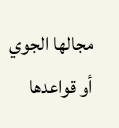مجالها الجوي أو قواعدها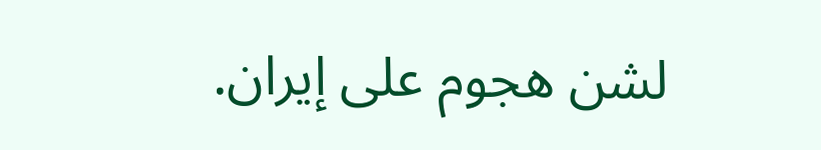لشن هجوم على إيران.